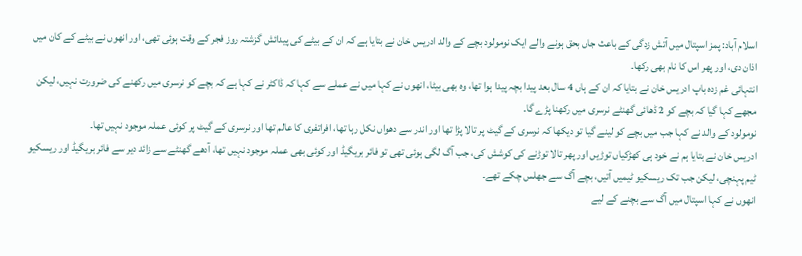اسلام آباد: پمز اسپتال میں آتش زدگی کے باعث جاں بحق ہونے والے ایک نومولود بچے کے والد ادریس خان نے بتایا ہے کہ ان کے بیٹے کی پیدائش گزشتہ روز فجر کے وقت ہوئی تھی، اور انھوں نے بیٹے کے کان میں اذان دی، اور پھر اس کا نام بھی رکھا۔
انتہائی غم زدہ باپ ادریس خان نے بتایا کہ ان کے ہاں 4 سال بعد پیدا بچہ پیدا ہوا تھا، وہ بھی بیٹا، انھوں نے کہا میں نے عملے سے کہا کہ ڈاکٹر نے کہا ہے کہ بچے کو نرسری میں رکھنے کی ضرورت نہیں، لیکن مجھے کہا گیا کہ بچے کو 2 ڈھائی گھنٹے نرسری میں رکھنا پڑے گا۔
نومولود کے والد نے کہا جب میں بچے کو لینے گیا تو دیکھا کہ نرسری کے گیٹ پر تالا پڑا تھا اور اندر سے دھواں نکل رہا تھا، افراتفری کا عالم تھا اور نرسری کے گیٹ پر کوئی عملہ موجود نہیں تھا۔
ادریس خان نے بتایا ہم نے خود ہی کھڑکیاں توڑیں اور پھر تالا توڑنے کی کوشش کی، جب آگ لگی ہوئی تھی تو فائر بریگیڈ اور کوئی بھی عملہ موجود نہیں تھا، آدھے گھنٹے سے زائد دیر سے فائر بریگیڈ اور ریسکیو ٹیم پہنچی، لیکن جب تک ریسکیو ٹیمیں آتیں، بچے آگ سے جھلس چکے تھے۔
انھوں نے کہا اسپتال میں آگ سے بچنے کے لیے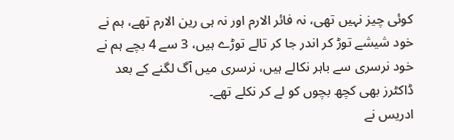کوئی چیز نہیں تھی، نہ فائر الارم اور نہ ہی رین الارم تھے، ہم نے خود شیشے توڑ کر اندر جا کر تالے توڑے ہیں، 3 سے 4 بچے ہم نے خود نرسری سے باہر نکالے ہیں، نرسری میں آگ لگنے کے بعد ڈاکٹرز بھی کچھ بچوں کو لے کر نکلے تھے۔
ادریس نے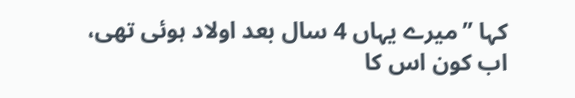کہا ’’میرے یہاں 4 سال بعد اولاد ہوئی تھی، اب کون اس کا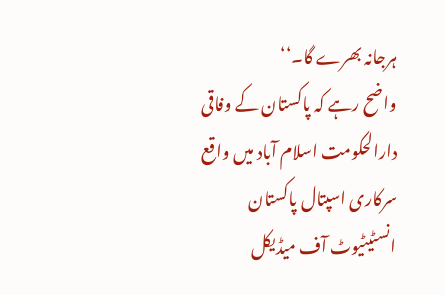ہرجانہ بھرے گا۔‘‘
واضح رہے کہ پاکستان کے وفاقی دارالحکومت اسلام آباد میں واقع سرکاری اسپتال پاکستان انسٹیٹیوٹ آف میڈیکل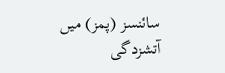سائنسز (پمز) میں آتشزدگی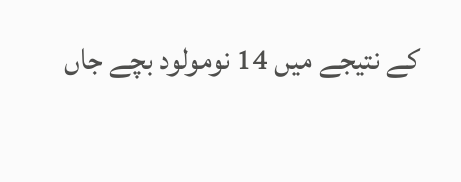کے نتیجے میں 14 نومولود بچے جاں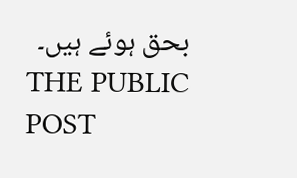بحق ہوئے ہیں۔
THE PUBLIC POST